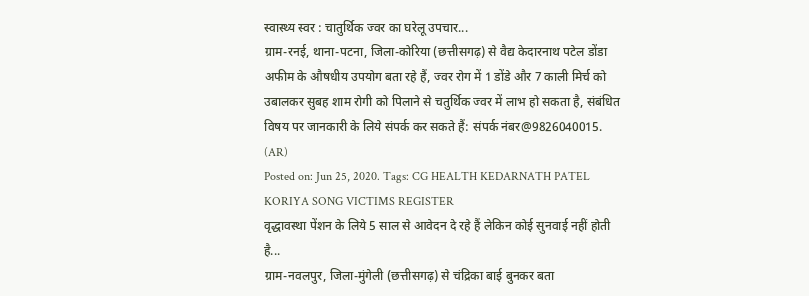स्वास्थ्य स्वर : चातुर्थिक ज्वर का घरेलू उपचार...
ग्राम-रनई, थाना-पटना, जिला-कोरिया (छत्तीसगढ़) से वैद्य केदारनाथ पटेल डोंडा अफीम के औषधीय उपयोग बता रहे हैं, ज्वर रोग में 1 डोंडे और 7 काली मिर्च को उबालकर सुबह शाम रोगी को पिलाने से चतुर्थिक ज्वर में लाभ हो सकता है, संबंधित विषय पर जानकारी के लिये संपर्क कर सकते हैं: संपर्क नंबर@9826040015. (AR)
Posted on: Jun 25, 2020. Tags: CG HEALTH KEDARNATH PATEL KORIYA SONG VICTIMS REGISTER
वृद्धावस्था पेंशन के लिये 5 साल से आवेदन दे रहे हैं लेकिन कोई सुनवाई नहीं होती है...
ग्राम-नवलपुर, जिला-मुंगेली (छत्तीसगढ़) से चंद्रिका बाई बुनकर बता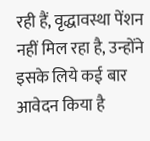रही हैं, वृद्धावस्था पेंशन नहीं मिल रहा है, उन्होंने इसके लिये कई बार आवेदन किया है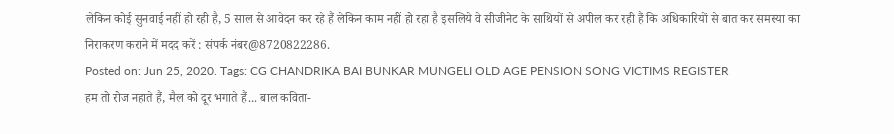लेकिन कोई सुनवाई नहीं हो रही है, 5 साल से आवेदन कर रहे हैं लेकिन काम नहीं हो रहा है इसलिये वे सीजीनेट के साथियों से अपील कर रही हैं कि अधिकारियों से बात कर समस्या का निराकरण कराने में मदद करें : संपर्क नंबर@8720822286.
Posted on: Jun 25, 2020. Tags: CG CHANDRIKA BAI BUNKAR MUNGELI OLD AGE PENSION SONG VICTIMS REGISTER
हम तो रोज नहाते हैं, मैल को दूर भगाते हैं... बाल कविता-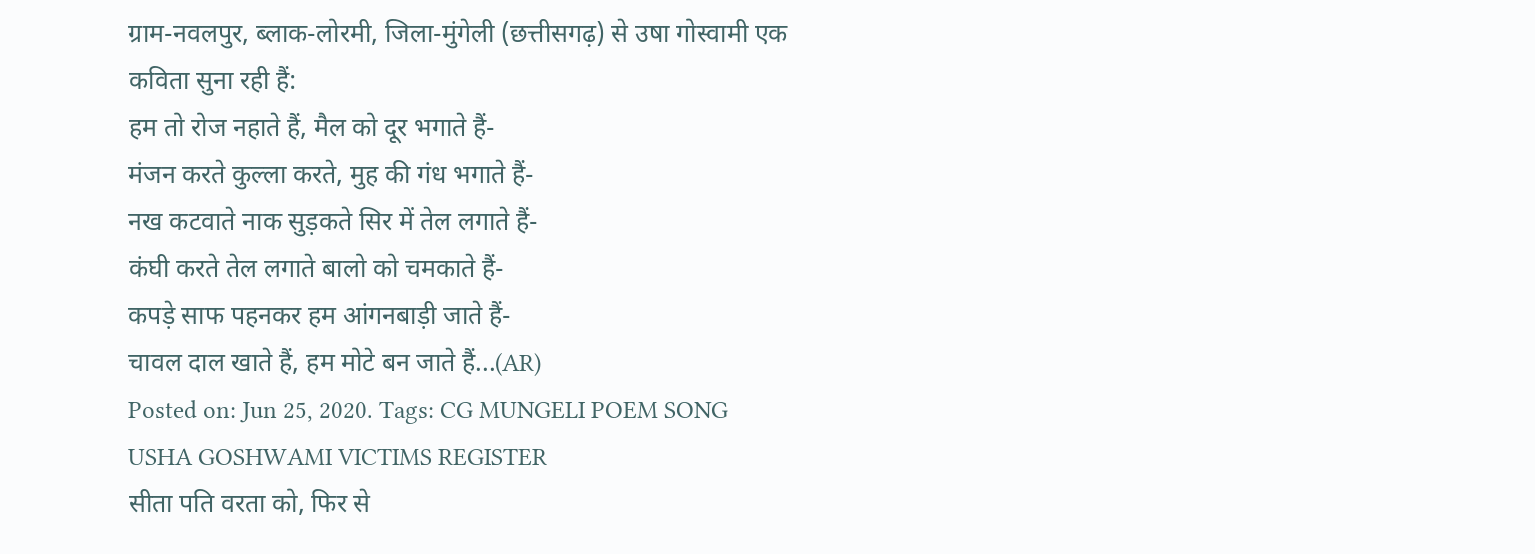ग्राम-नवलपुर, ब्लाक-लोरमी, जिला-मुंगेली (छत्तीसगढ़) से उषा गोस्वामी एक कविता सुना रही हैं:
हम तो रोज नहाते हैं, मैल को दूर भगाते हैं-
मंजन करते कुल्ला करते, मुह की गंध भगाते हैं-
नख कटवाते नाक सुड़कते सिर में तेल लगाते हैं-
कंघी करते तेल लगाते बालो को चमकाते हैं-
कपड़े साफ पहनकर हम आंगनबाड़ी जाते हैं-
चावल दाल खाते हैं, हम मोटे बन जाते हैं...(AR)
Posted on: Jun 25, 2020. Tags: CG MUNGELI POEM SONG USHA GOSHWAMI VICTIMS REGISTER
सीता पति वरता को, फिर से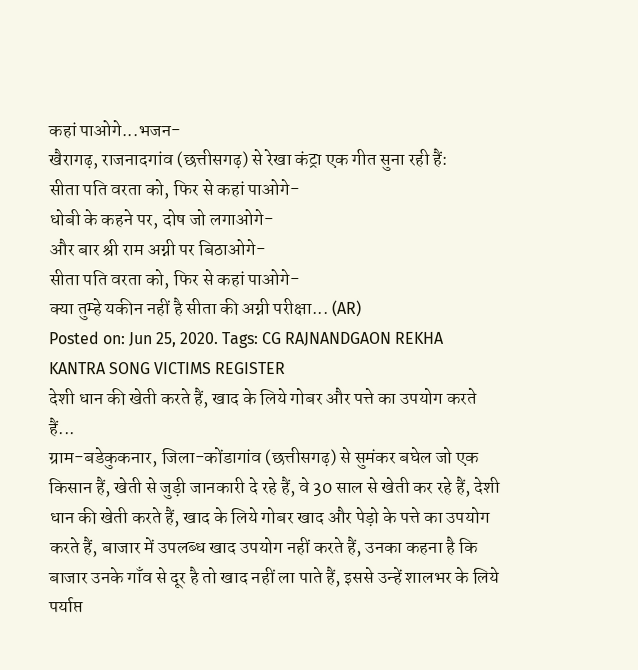कहां पाओगे...भजन-
खैरागढ़, राजनादगांव (छत्तीसगढ़) से रेखा कंट्रा एक गीत सुना रही हैं:
सीता पति वरता को, फिर से कहां पाओगे-
धोबी के कहने पर, दोष जो लगाओगे-
और बार श्री राम अग्नी पर बिठाओगे-
सीता पति वरता को, फिर से कहां पाओगे-
क्या तुम्हे यकीन नहीं है सीता की अग्नी परीक्षा... (AR)
Posted on: Jun 25, 2020. Tags: CG RAJNANDGAON REKHA KANTRA SONG VICTIMS REGISTER
देशी धान की खेती करते हैं, खाद के लिये गोबर और पत्ते का उपयोग करते हैं...
ग्राम-बडेकुकनार, जिला-कोंडागांव (छत्तीसगढ़) से सुमंकर बघेल जो एक किसान हैं, खेती से जुड़ी जानकारी दे रहे हैं, वे 30 साल से खेती कर रहे हैं, देशी धान की खेती करते हैं, खाद के लिये गोबर खाद और पेड़ो के पत्ते का उपयोग करते हैं, बाजार में उपलब्ध खाद उपयोग नहीं करते हैं, उनका कहना है कि बाजार उनके गाँव से दूर है तो खाद नहीं ला पाते हैं, इससे उन्हें शालभर के लिये पर्याप्त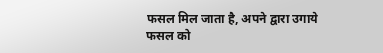फसल मिल जाता है, अपने द्वारा उगाये फसल को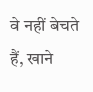वे नहीं बेचते हैं, खाने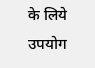के लिये उपयोग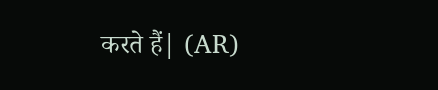करते हैं| (AR)